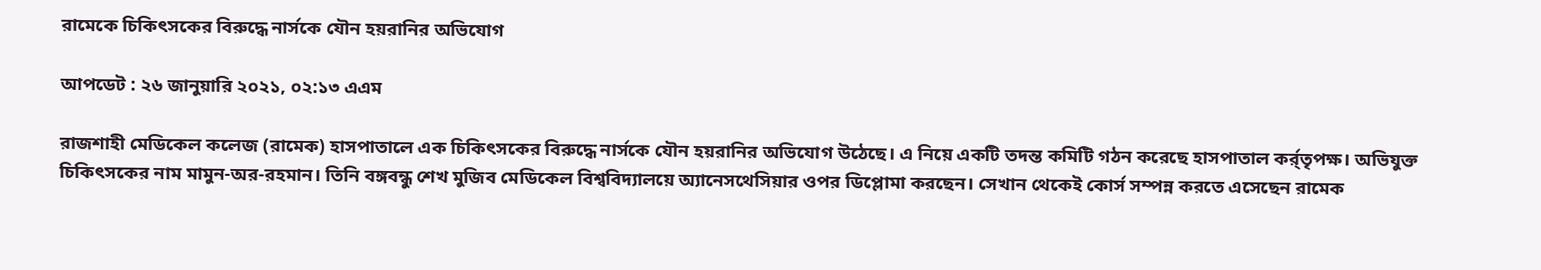রামেকে চিকিৎসকের বিরুদ্ধে নার্সকে যৌন হয়রানির অভিযোগ

আপডেট : ২৬ জানুয়ারি ২০২১, ০২:১৩ এএম

রাজশাহী মেডিকেল কলেজ (রামেক) হাসপাতালে এক চিকিৎসকের বিরুদ্ধে নার্সকে যৌন হয়রানির অভিযোগ উঠেছে। এ নিয়ে একটি তদন্ত কমিটি গঠন করেছে হাসপাতাল কর্র্তৃপক্ষ। অভিযুক্ত চিকিৎসকের নাম মামুন-অর-রহমান। তিনি বঙ্গবন্ধু শেখ মুজিব মেডিকেল বিশ্ববিদ্যালয়ে অ্যানেসথেসিয়ার ওপর ডিপ্লোমা করছেন। সেখান থেকেই কোর্স সম্পন্ন করতে এসেছেন রামেক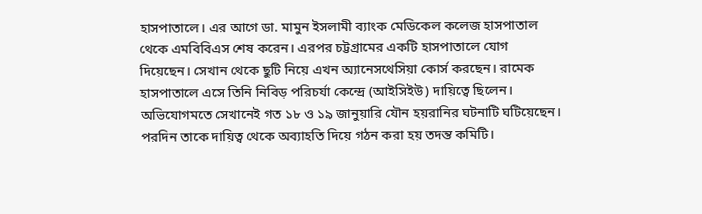হাসপাতালে। এর আগে ডা. মামুন ইসলামী ব্যাংক মেডিকেল কলেজ হাসপাতাল থেকে এমবিবিএস শেষ করেন। এরপর চট্টগ্রামের একটি হাসপাতালে যোগ দিয়েছেন। সেখান থেকে ছুটি নিয়ে এখন অ্যানেসথেসিয়া কোর্স করছেন। রামেক হাসপাতালে এসে তিনি নিবিড় পরিচর্যা কেন্দ্রে (আইসিইউ) দায়িত্বে ছিলেন। অভিযোগমতে সেখানেই গত ১৮ ও ১৯ জানুয়ারি যৌন হয়রানির ঘটনাটি ঘটিয়েছেন। পরদিন তাকে দায়িত্ব থেকে অব্যাহতি দিয়ে গঠন করা হয় তদন্ত কমিটি।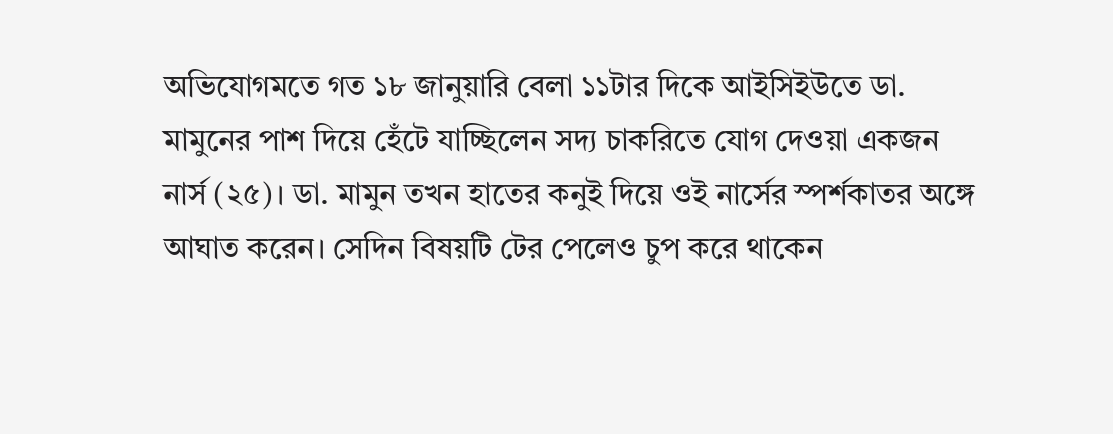অভিযোগমতে গত ১৮ জানুয়ারি বেলা ১১টার দিকে আইসিইউতে ডা. মামুনের পাশ দিয়ে হেঁটে যাচ্ছিলেন সদ্য চাকরিতে যোগ দেওয়া একজন নার্স (২৫)। ডা. মামুন তখন হাতের কনুই দিয়ে ওই নার্সের স্পর্শকাতর অঙ্গে আঘাত করেন। সেদিন বিষয়টি টের পেলেও চুপ করে থাকেন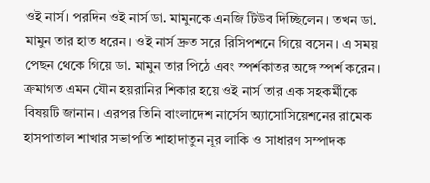ওই নার্স। পরদিন ওই নার্স ডা. মামুনকে এনজি টিউব দিচ্ছিলেন। তখন ডা. মামুন তার হাত ধরেন। ওই নার্স দ্রুত সরে রিসিপশনে গিয়ে বসেন। এ সময় পেছন থেকে গিয়ে ডা. মামুন তার পিঠে এবং স্পর্শকাতর অঙ্গে স্পর্শ করেন। ক্রমাগত এমন যৌন হয়রানির শিকার হয়ে ওই নার্স তার এক সহকর্মীকে বিষয়টি জানান। এরপর তিনি বাংলাদেশ নার্সেস অ্যাসোসিয়েশনের রামেক হাসপাতাল শাখার সভাপতি শাহাদাতুন নূর লাকি ও সাধারণ সম্পাদক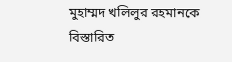মুহাম্মদ খলিলুর রহমানকে বিস্তারিত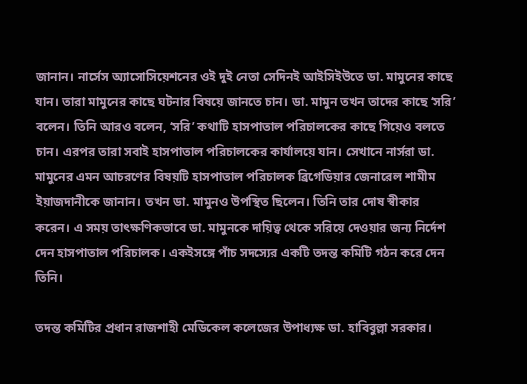জানান। নার্সেস অ্যাসোসিয়েশনের ওই দুই নেতা সেদিনই আইসিইউতে ডা. মামুনের কাছে যান। তারা মামুনের কাছে ঘটনার বিষয়ে জানতে চান। ডা. মামুন তখন তাদের কাছে ‘সরি’ বলেন। তিনি আরও বলেন, ‘সরি’ কথাটি হাসপাতাল পরিচালকের কাছে গিয়েও বলতে চান। এরপর তারা সবাই হাসপাতাল পরিচালকের কার্যালয়ে যান। সেখানে নার্সরা ডা. মামুনের এমন আচরণের বিষয়টি হাসপাতাল পরিচালক ব্রিগেডিয়ার জেনারেল শামীম ইয়াজদানীকে জানান। তখন ডা. মামুনও উপস্থিত ছিলেন। তিনি তার দোষ স্বীকার করেন। এ সময় তাৎক্ষণিকভাবে ডা. মামুনকে দায়িত্ব থেকে সরিয়ে দেওয়ার জন্য নির্দেশ দেন হাসপাতাল পরিচালক। একইসঙ্গে পাঁচ সদস্যের একটি তদন্ত কমিটি গঠন করে দেন তিনি।

তদন্ত কমিটির প্রধান রাজশাহী মেডিকেল কলেজের উপাধ্যক্ষ ডা. হাবিবুল্লা সরকার।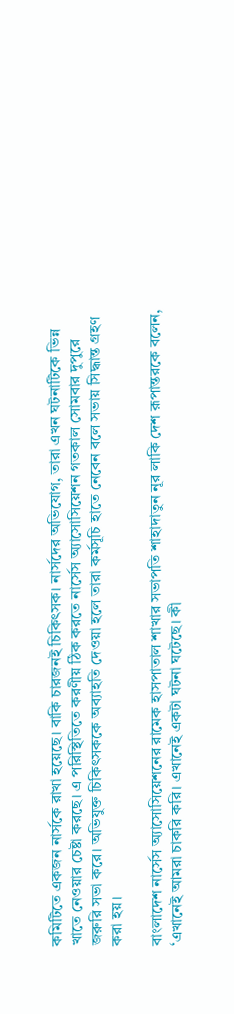কমিটিতে একজন নার্সকে রাখা হয়েছে। বাকি চারজনই চিকিৎসক। নার্সদের অভিযোগ, তারা এখন ঘটনাটিকে ভিন্ন খাতে নেওয়ার চেষ্টা করছে। এ পরিস্থিতিতে করণীয় ঠিক করতে নার্সেস অ্যাসোসিয়েশন গতকাল সোমবার দুপুরে জরুরি সভা করে। অভিযুক্ত চিকিৎসককে অব্যাহতি দেওয়া হলে তারা কর্মসূচি হাতে নেবেন বলে সভায় সিদ্ধান্ত গ্রহণ করা হয়।

বাংলাদেশ নার্সেস অ্যাসোসিয়েশনের রামেক হাসপাতাল শাখার সভাপতি শাহাদাতুন নূর লাকি দেশ রূপান্তরকে বলেন, ‘এখানেই আমরা চাকরি করি। এখানেই একটা ঘটনা ঘটেছে। কী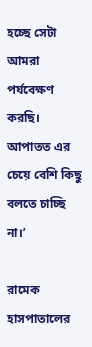হচ্ছে সেটা আমরা পর্যবেক্ষণ করছি। আপাতত এর চেয়ে বেশি কিছু বলতে চাচ্ছি না।’

রামেক হাসপাতালের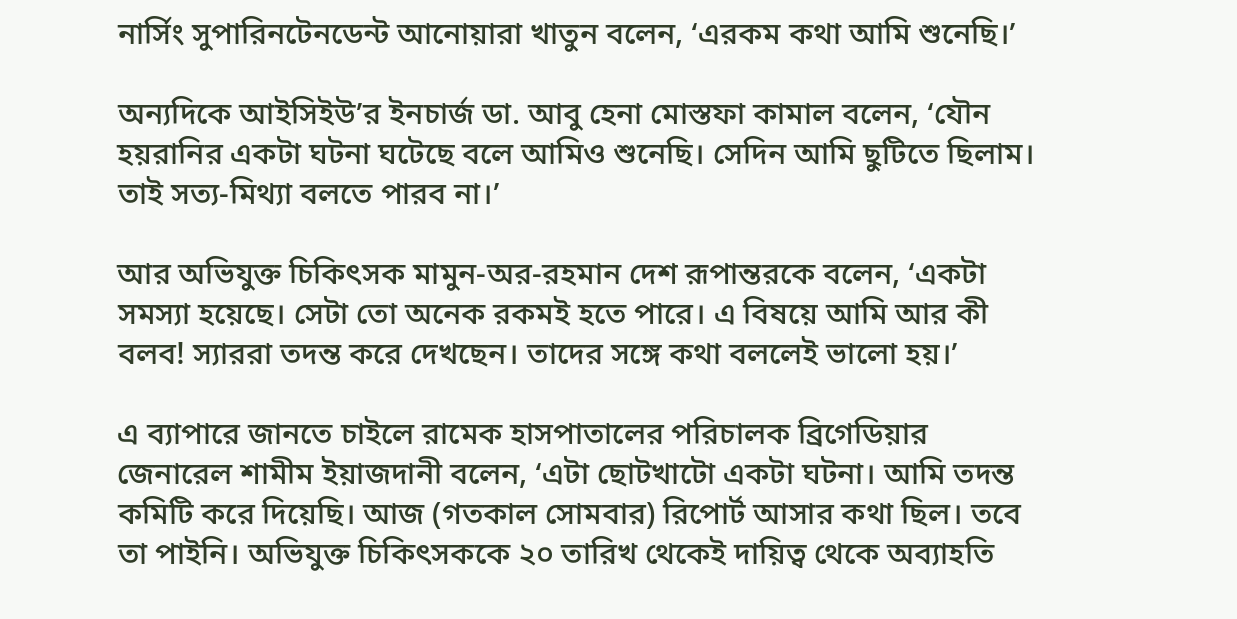নার্সিং সুপারিনটেনডেন্ট আনোয়ারা খাতুন বলেন, ‘এরকম কথা আমি শুনেছি।’

অন্যদিকে আইসিইউ’র ইনচার্জ ডা. আবু হেনা মোস্তফা কামাল বলেন, ‘যৌন হয়রানির একটা ঘটনা ঘটেছে বলে আমিও শুনেছি। সেদিন আমি ছুটিতে ছিলাম। তাই সত্য-মিথ্যা বলতে পারব না।’

আর অভিযুক্ত চিকিৎসক মামুন-অর-রহমান দেশ রূপান্তরকে বলেন, ‘একটা সমস্যা হয়েছে। সেটা তো অনেক রকমই হতে পারে। এ বিষয়ে আমি আর কী বলব! স্যাররা তদন্ত করে দেখছেন। তাদের সঙ্গে কথা বললেই ভালো হয়।’

এ ব্যাপারে জানতে চাইলে রামেক হাসপাতালের পরিচালক ব্রিগেডিয়ার জেনারেল শামীম ইয়াজদানী বলেন, ‘এটা ছোটখাটো একটা ঘটনা। আমি তদন্ত কমিটি করে দিয়েছি। আজ (গতকাল সোমবার) রিপোর্ট আসার কথা ছিল। তবে তা পাইনি। অভিযুক্ত চিকিৎসককে ২০ তারিখ থেকেই দায়িত্ব থেকে অব্যাহতি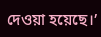দেওয়া হয়েছে।’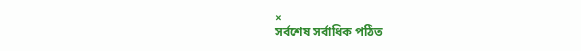×
সর্বশেষ সর্বাধিক পঠিত